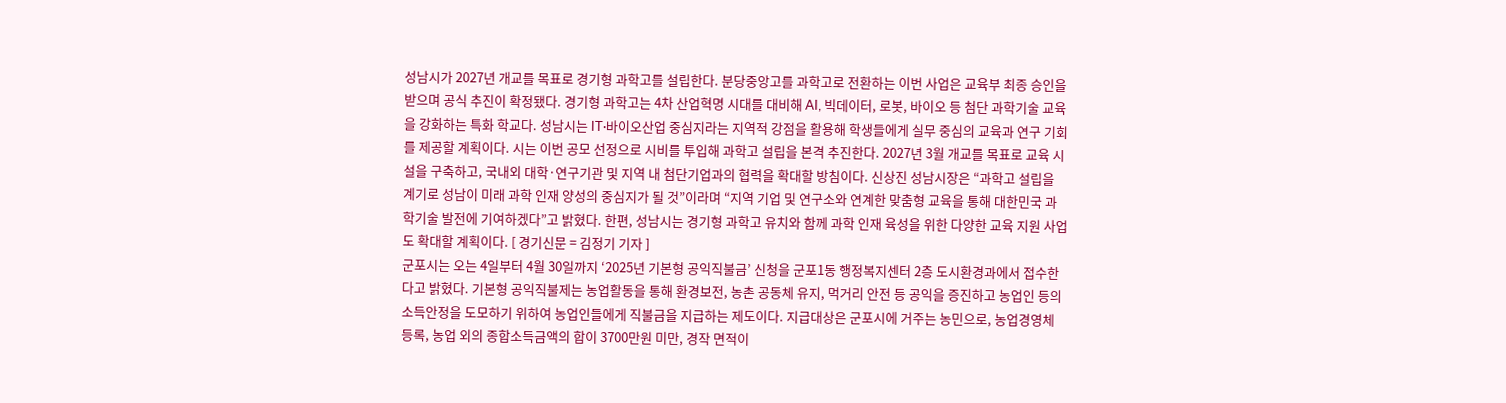성남시가 2027년 개교를 목표로 경기형 과학고를 설립한다. 분당중앙고를 과학고로 전환하는 이번 사업은 교육부 최종 승인을 받으며 공식 추진이 확정됐다. 경기형 과학고는 4차 산업혁명 시대를 대비해 AI, 빅데이터, 로봇, 바이오 등 첨단 과학기술 교육을 강화하는 특화 학교다. 성남시는 IT·바이오산업 중심지라는 지역적 강점을 활용해 학생들에게 실무 중심의 교육과 연구 기회를 제공할 계획이다. 시는 이번 공모 선정으로 시비를 투입해 과학고 설립을 본격 추진한다. 2027년 3월 개교를 목표로 교육 시설을 구축하고, 국내외 대학·연구기관 및 지역 내 첨단기업과의 협력을 확대할 방침이다. 신상진 성남시장은 “과학고 설립을 계기로 성남이 미래 과학 인재 양성의 중심지가 될 것”이라며 “지역 기업 및 연구소와 연계한 맞춤형 교육을 통해 대한민국 과학기술 발전에 기여하겠다”고 밝혔다. 한편, 성남시는 경기형 과학고 유치와 함께 과학 인재 육성을 위한 다양한 교육 지원 사업도 확대할 계획이다. [ 경기신문 = 김정기 기자 ]
군포시는 오는 4일부터 4월 30일까지 ‘2025년 기본형 공익직불금’ 신청을 군포1동 행정복지센터 2층 도시환경과에서 접수한다고 밝혔다. 기본형 공익직불제는 농업활동을 통해 환경보전, 농촌 공동체 유지, 먹거리 안전 등 공익을 증진하고 농업인 등의 소득안정을 도모하기 위하여 농업인들에게 직불금을 지급하는 제도이다. 지급대상은 군포시에 거주는 농민으로, 농업경영체 등록, 농업 외의 종합소득금액의 합이 3700만원 미만, 경작 면적이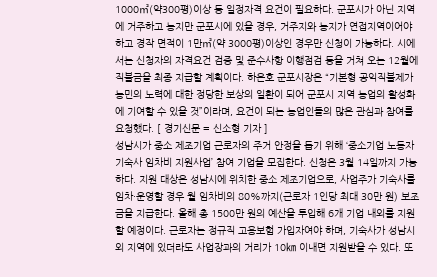1000㎡(약300평)이상 등 일정자격 요건이 필요하다. 군포시가 아닌 지역에 거주하고 농지만 군포시에 있을 경우, 거주지와 농지가 연접지역이어야 하고 경작 면적이 1만㎡(약 3000평)이상인 경우만 신청이 가능하다. 시에서는 신청자의 자격요건 검증 및 준수사항 이행점검 등을 거쳐 오는 12월에 직불금을 최종 지급할 계획이다. 하은호 군포시장은 “기본형 공익직불제가 농민의 노력에 대한 정당한 보상의 일환이 되어 군포시 지역 농업의 활성화에 기여할 수 있을 것”이라며, 요건이 되는 농업인들의 많은 관심과 참여를 요청했다. [ 경기신문 = 신소형 기자 ]
성남시가 중소 제조기업 근로자의 주거 안정을 돕기 위해 ‘중소기업 노동자 기숙사 임차비 지원사업’ 참여 기업을 모집한다. 신청은 3월 14일까지 가능하다. 지원 대상은 성남시에 위치한 중소 제조기업으로, 사업주가 기숙사를 임차·운영할 경우 월 임차비의 80%까지(근로자 1인당 최대 30만 원) 보조금을 지급한다. 올해 총 1500만 원의 예산을 투입해 6개 기업 내외를 지원할 예정이다. 근로자는 정규직 고용보험 가입자여야 하며, 기숙사가 성남시 외 지역에 있더라도 사업장과의 거리가 10㎞ 이내면 지원받을 수 있다. 또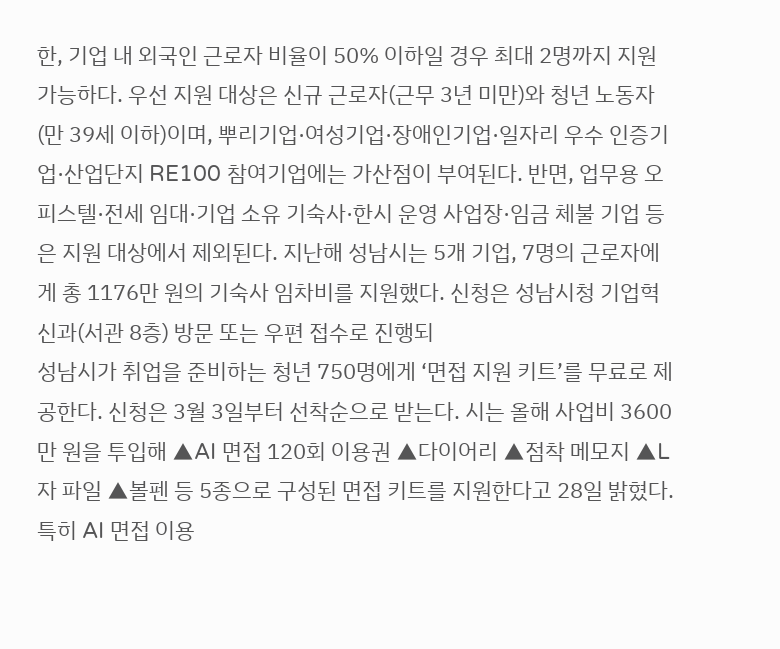한, 기업 내 외국인 근로자 비율이 50% 이하일 경우 최대 2명까지 지원 가능하다. 우선 지원 대상은 신규 근로자(근무 3년 미만)와 청년 노동자(만 39세 이하)이며, 뿌리기업·여성기업·장애인기업·일자리 우수 인증기업·산업단지 RE100 참여기업에는 가산점이 부여된다. 반면, 업무용 오피스텔·전세 임대·기업 소유 기숙사·한시 운영 사업장·임금 체불 기업 등은 지원 대상에서 제외된다. 지난해 성남시는 5개 기업, 7명의 근로자에게 총 1176만 원의 기숙사 임차비를 지원했다. 신청은 성남시청 기업혁신과(서관 8층) 방문 또는 우편 접수로 진행되
성남시가 취업을 준비하는 청년 750명에게 ‘면접 지원 키트’를 무료로 제공한다. 신청은 3월 3일부터 선착순으로 받는다. 시는 올해 사업비 3600만 원을 투입해 ▲AI 면접 120회 이용권 ▲다이어리 ▲점착 메모지 ▲L자 파일 ▲볼펜 등 5종으로 구성된 면접 키트를 지원한다고 28일 밝혔다. 특히 AI 면접 이용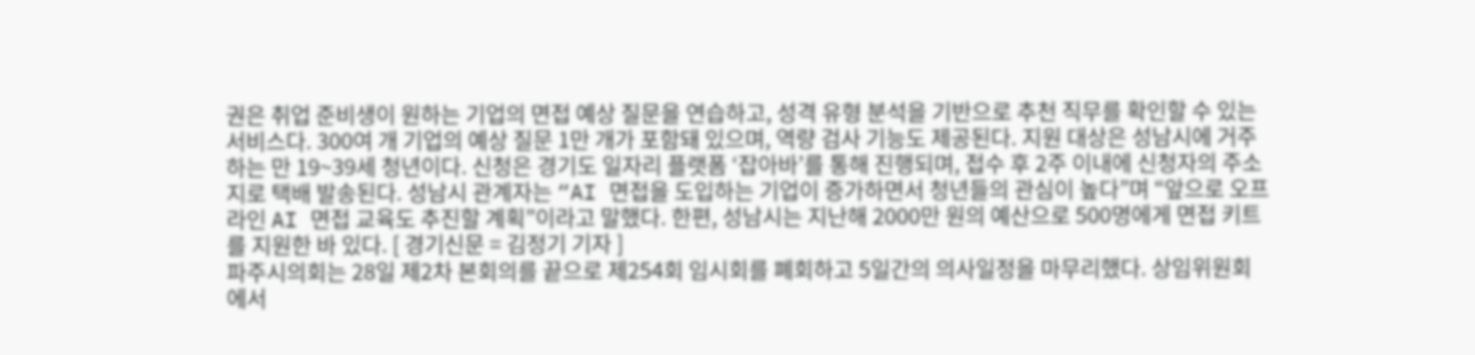권은 취업 준비생이 원하는 기업의 면접 예상 질문을 연습하고, 성격 유형 분석을 기반으로 추천 직무를 확인할 수 있는 서비스다. 300여 개 기업의 예상 질문 1만 개가 포함돼 있으며, 역량 검사 기능도 제공된다. 지원 대상은 성남시에 거주하는 만 19~39세 청년이다. 신청은 경기도 일자리 플랫폼 ‘잡아바’를 통해 진행되며, 접수 후 2주 이내에 신청자의 주소지로 택배 발송된다. 성남시 관계자는 “AI 면접을 도입하는 기업이 증가하면서 청년들의 관심이 높다”며 “앞으로 오프라인 AI 면접 교육도 추진할 계획”이라고 말했다. 한편, 성남시는 지난해 2000만 원의 예산으로 500명에게 면접 키트를 지원한 바 있다. [ 경기신문 = 김정기 기자 ]
파주시의회는 28일 제2차 본회의를 끝으로 제254회 임시회를 폐회하고 5일간의 의사일정을 마무리했다. 상임위원회에서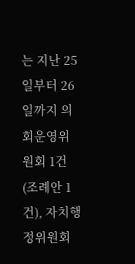는 지난 25일부터 26일까지 의회운영위원회 1건(조례안 1건), 자치행정위원회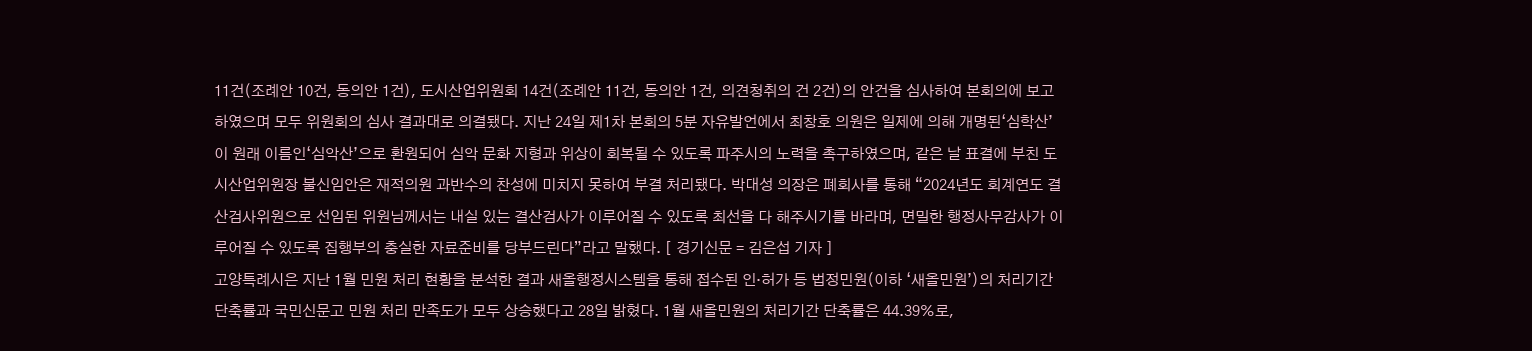11건(조례안 10건, 동의안 1건), 도시산업위원회 14건(조례안 11건, 동의안 1건, 의견청취의 건 2건)의 안건을 심사하여 본회의에 보고하였으며 모두 위원회의 심사 결과대로 의결됐다. 지난 24일 제1차 본회의 5분 자유발언에서 최창호 의원은 일제에 의해 개명된‘심학산’이 원래 이름인‘심악산’으로 환원되어 심악 문화 지형과 위상이 회복될 수 있도록 파주시의 노력을 촉구하였으며, 같은 날 표결에 부친 도시산업위원장 불신임안은 재적의원 과반수의 찬성에 미치지 못하여 부결 처리됐다. 박대성 의장은 폐회사를 통해 “2024년도 회계연도 결산검사위원으로 선임된 위원님께서는 내실 있는 결산검사가 이루어질 수 있도록 최선을 다 해주시기를 바라며, 면밀한 행정사무감사가 이루어질 수 있도록 집행부의 충실한 자료준비를 당부드린다”라고 말했다. [ 경기신문 = 김은섭 기자 ]
고양특례시은 지난 1월 민원 처리 현황을 분석한 결과 새올행정시스템을 통해 접수된 인·허가 등 법정민원(이하 ‘새올민원’)의 처리기간 단축률과 국민신문고 민원 처리 만족도가 모두 상승했다고 28일 밝혔다. 1월 새올민원의 처리기간 단축률은 44.39%로,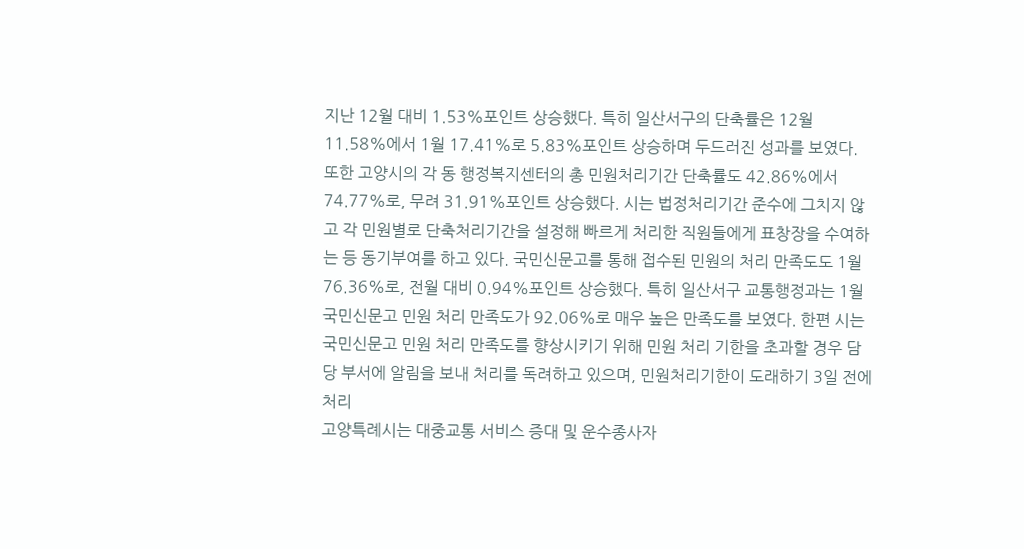지난 12월 대비 1.53%포인트 상승했다. 특히 일산서구의 단축률은 12월 11.58%에서 1월 17.41%로 5.83%포인트 상승하며 두드러진 성과를 보였다. 또한 고양시의 각 동 행정복지센터의 총 민원처리기간 단축률도 42.86%에서 74.77%로, 무려 31.91%포인트 상승했다. 시는 법정처리기간 준수에 그치지 않고 각 민원별로 단축처리기간을 설정해 빠르게 처리한 직원들에게 표창장을 수여하는 등 동기부여를 하고 있다. 국민신문고를 통해 접수된 민원의 처리 만족도도 1월 76.36%로, 전월 대비 0.94%포인트 상승했다. 특히 일산서구 교통행정과는 1월 국민신문고 민원 처리 만족도가 92.06%로 매우 높은 만족도를 보였다. 한편 시는 국민신문고 민원 처리 만족도를 향상시키기 위해 민원 처리 기한을 초과할 경우 담당 부서에 알림을 보내 처리를 독려하고 있으며, 민원처리기한이 도래하기 3일 전에 처리
고양특례시는 대중교통 서비스 증대 및 운수종사자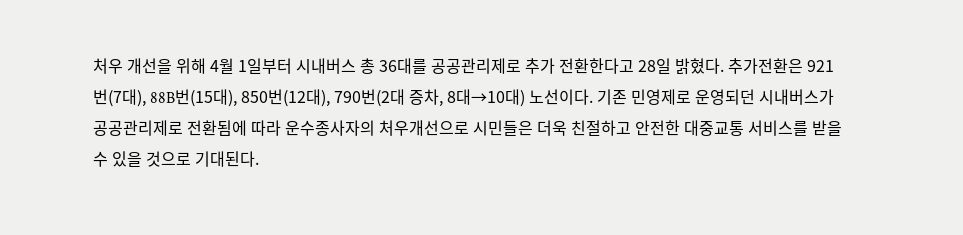처우 개선을 위해 4월 1일부터 시내버스 총 36대를 공공관리제로 추가 전환한다고 28일 밝혔다. 추가전환은 921번(7대), 88B번(15대), 850번(12대), 790번(2대 증차, 8대→10대) 노선이다. 기존 민영제로 운영되던 시내버스가 공공관리제로 전환됨에 따라 운수종사자의 처우개선으로 시민들은 더욱 친절하고 안전한 대중교통 서비스를 받을 수 있을 것으로 기대된다.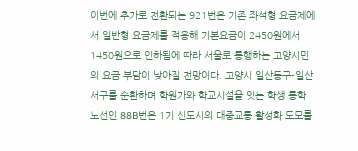이번에 추가로 전환되는 921번은 기존 좌석형 요금제에서 일반형 요금제를 적용해 기본요금이 2450원에서 1450원으로 인하됨에 따라 서울로 통행하는 고양시민의 요금 부담이 낮아질 전망이다. 고양시 일산동구-일산서구를 순환하며 학원가와 학교시설을 잇는 학생 통학 노선인 88B번은 1기 신도시의 대중교통 활성화 도모를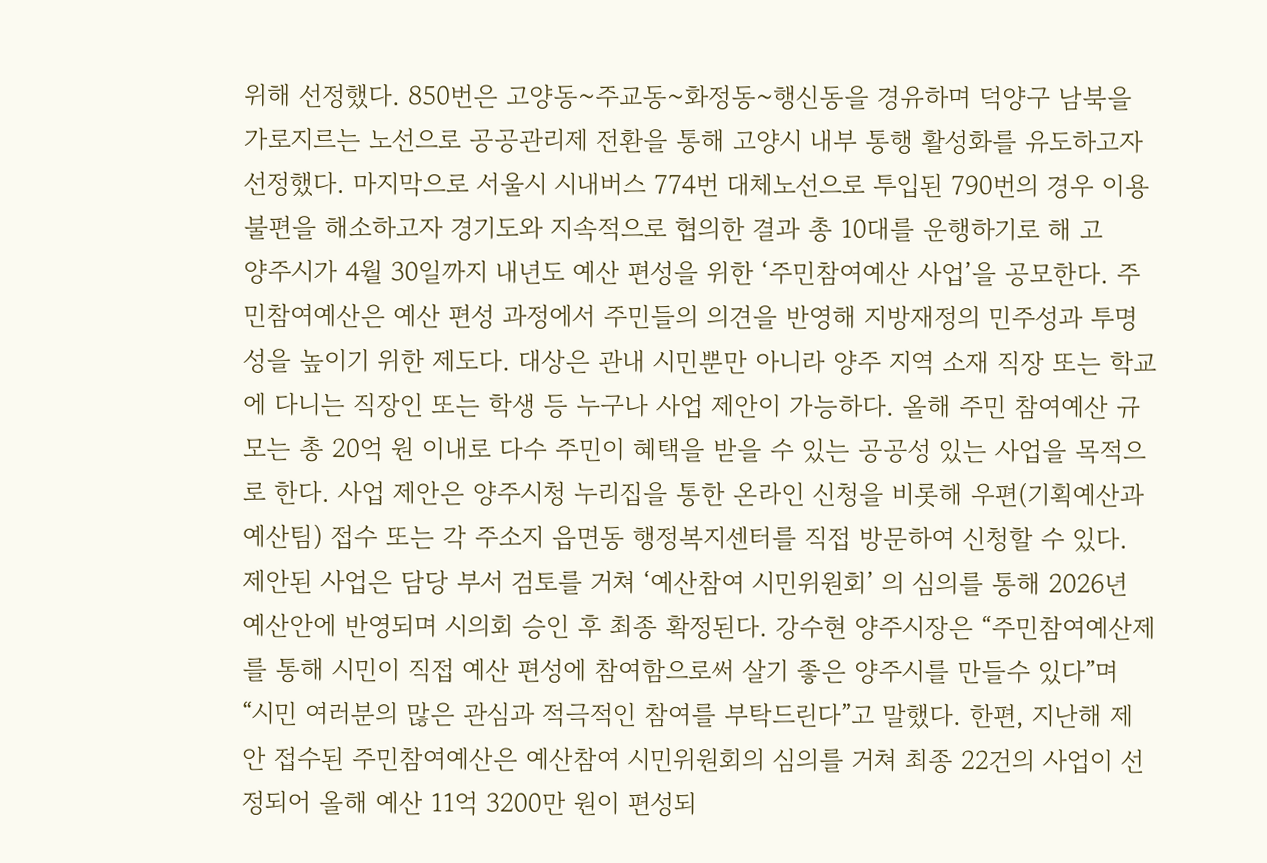위해 선정했다. 850번은 고양동~주교동~화정동~행신동을 경유하며 덕양구 남북을 가로지르는 노선으로 공공관리제 전환을 통해 고양시 내부 통행 활성화를 유도하고자 선정했다. 마지막으로 서울시 시내버스 774번 대체노선으로 투입된 790번의 경우 이용 불편을 해소하고자 경기도와 지속적으로 협의한 결과 총 10대를 운행하기로 해 고
양주시가 4월 30일까지 내년도 예산 편성을 위한 ‘주민참여예산 사업’을 공모한다. 주민참여예산은 예산 편성 과정에서 주민들의 의견을 반영해 지방재정의 민주성과 투명성을 높이기 위한 제도다. 대상은 관내 시민뿐만 아니라 양주 지역 소재 직장 또는 학교에 다니는 직장인 또는 학생 등 누구나 사업 제안이 가능하다. 올해 주민 참여예산 규모는 총 20억 원 이내로 다수 주민이 혜택을 받을 수 있는 공공성 있는 사업을 목적으로 한다. 사업 제안은 양주시청 누리집을 통한 온라인 신청을 비롯해 우편(기획예산과 예산팀) 접수 또는 각 주소지 읍면동 행정복지센터를 직접 방문하여 신청할 수 있다. 제안된 사업은 담당 부서 검토를 거쳐 ‘예산참여 시민위원회’ 의 심의를 통해 2026년 예산안에 반영되며 시의회 승인 후 최종 확정된다. 강수현 양주시장은 “주민참여예산제를 통해 시민이 직접 예산 편성에 참여함으로써 살기 좋은 양주시를 만들수 있다”며 “시민 여러분의 많은 관심과 적극적인 참여를 부탁드린다”고 말했다. 한편, 지난해 제안 접수된 주민참여예산은 예산참여 시민위원회의 심의를 거쳐 최종 22건의 사업이 선정되어 올해 예산 11억 3200만 원이 편성되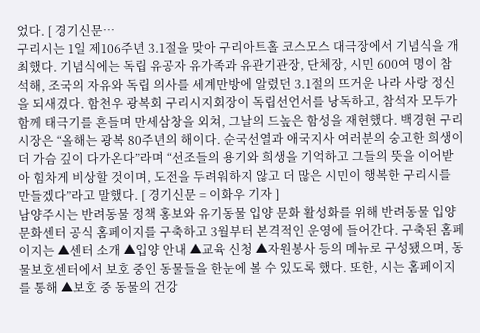었다. [ 경기신문…
구리시는 1일 제106주년 3.1절을 맞아 구리아트홀 코스모스 대극장에서 기념식을 개최했다. 기념식에는 독립 유공자 유가족과 유관기관장, 단체장, 시민 600여 명이 참석해, 조국의 자유와 독립 의사를 세계만방에 알렸던 3.1절의 뜨거운 나라 사랑 정신을 되새겼다. 함천우 광복회 구리시지회장이 독립선언서를 낭독하고, 참석자 모두가 함께 태극기를 흔들며 만세삼창을 외쳐, 그날의 드높은 함성을 재현했다. 백경현 구리시장은 “올해는 광복 80주년의 해이다. 순국선열과 애국지사 여러분의 숭고한 희생이 더 가슴 깊이 다가온다”라며 “선조들의 용기와 희생을 기억하고 그들의 뜻을 이어받아 힘차게 비상할 것이며, 도전을 두려워하지 않고 더 많은 시민이 행복한 구리시를 만들겠다”라고 말했다. [ 경기신문 = 이화우 기자 ]
남양주시는 반려동물 정책 홍보와 유기동물 입양 문화 활성화를 위해 반려동물 입양문화센터 공식 홈페이지를 구축하고 3월부터 본격적인 운영에 들어간다. 구축된 홈페이지는 ▲센터 소개 ▲입양 안내 ▲교육 신청 ▲자원봉사 등의 메뉴로 구성됐으며, 동물보호센터에서 보호 중인 동물들을 한눈에 볼 수 있도록 했다. 또한, 시는 홈페이지를 통해 ▲보호 중 동물의 건강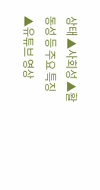상태 ▲사회성 ▲활동성 등 주요 특징 ▲유튜브 영상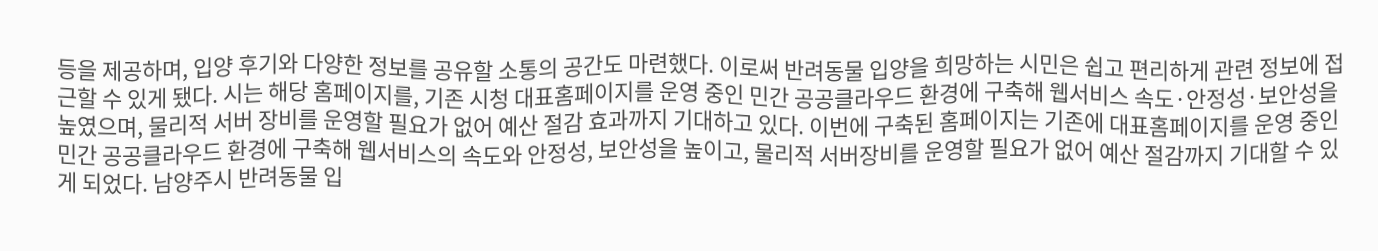등을 제공하며, 입양 후기와 다양한 정보를 공유할 소통의 공간도 마련했다. 이로써 반려동물 입양을 희망하는 시민은 쉽고 편리하게 관련 정보에 접근할 수 있게 됐다. 시는 해당 홈페이지를, 기존 시청 대표홈페이지를 운영 중인 민간 공공클라우드 환경에 구축해 웹서비스 속도·안정성·보안성을 높였으며, 물리적 서버 장비를 운영할 필요가 없어 예산 절감 효과까지 기대하고 있다. 이번에 구축된 홈페이지는 기존에 대표홈페이지를 운영 중인 민간 공공클라우드 환경에 구축해 웹서비스의 속도와 안정성, 보안성을 높이고, 물리적 서버장비를 운영할 필요가 없어 예산 절감까지 기대할 수 있게 되었다. 남양주시 반려동물 입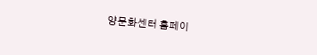양문화센터 홈페이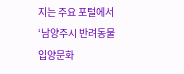지는 주요 포털에서 ‘남양주시 반려동물 입양문화